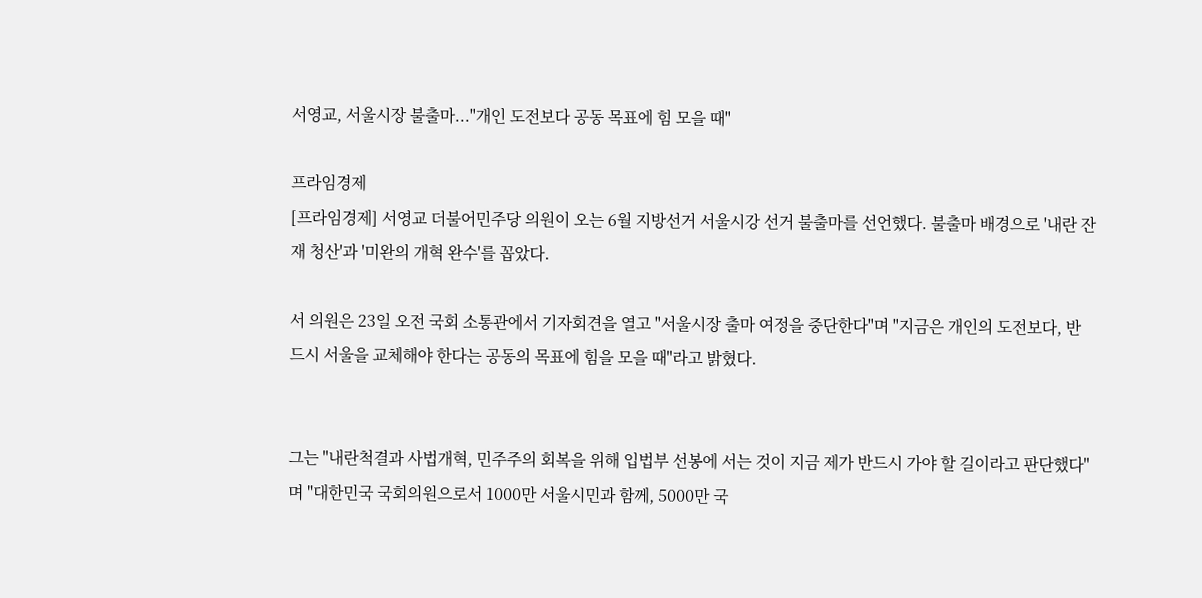서영교, 서울시장 불출마..."개인 도전보다 공동 목표에 힘 모을 때"

프라임경제
[프라임경제] 서영교 더불어민주당 의원이 오는 6월 지방선거 서울시강 선거 불출마를 선언했다. 불출마 배경으로 '내란 잔재 청산'과 '미완의 개혁 완수'를 꼽았다.

서 의원은 23일 오전 국회 소통관에서 기자회견을 열고 "서울시장 출마 여정을 중단한다"며 "지금은 개인의 도전보다, 반드시 서울을 교체해야 한다는 공동의 목표에 힘을 모을 때"라고 밝혔다.


그는 "내란척결과 사법개혁, 민주주의 회복을 위해 입법부 선봉에 서는 것이 지금 제가 반드시 가야 할 길이라고 판단했다"며 "대한민국 국회의원으로서 1000만 서울시민과 함께, 5000만 국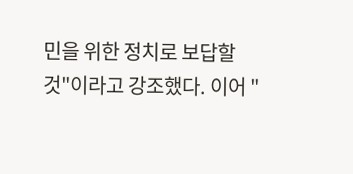민을 위한 정치로 보답할 것"이라고 강조했다. 이어 "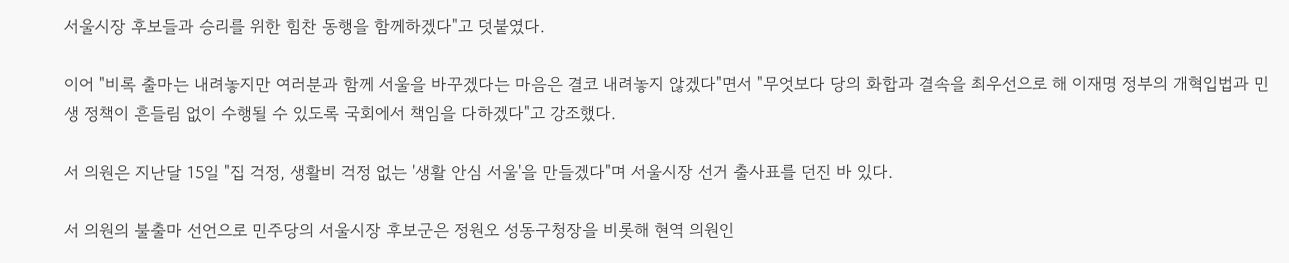서울시장 후보들과 승리를 위한 힘찬 동행을 함께하겠다"고 덧붙였다.

이어 "비록 출마는 내려놓지만 여러분과 함께 서울을 바꾸겠다는 마음은 결코 내려놓지 않겠다"면서 "무엇보다 당의 화합과 결속을 최우선으로 해 이재명 정부의 개혁입법과 민생 정책이 흔들림 없이 수행될 수 있도록 국회에서 책임을 다하겠다"고 강조했다.

서 의원은 지난달 15일 "집 걱정, 생활비 걱정 없는 '생활 안심 서울'을 만들겠다"며 서울시장 선거 출사표를 던진 바 있다.

서 의원의 불출마 선언으로 민주당의 서울시장 후보군은 정원오 성동구청장을 비롯해 현역 의원인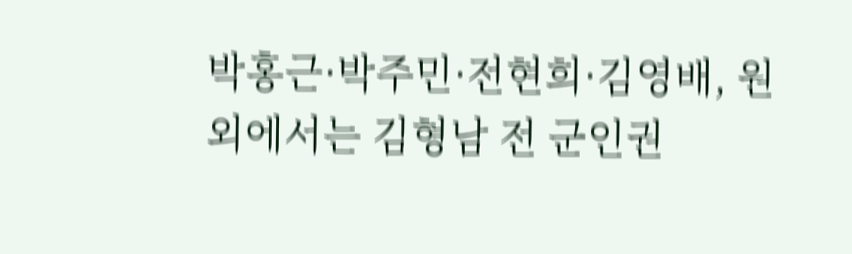박홍근·박주민·전현희·김영배, 원외에서는 김형남 전 군인권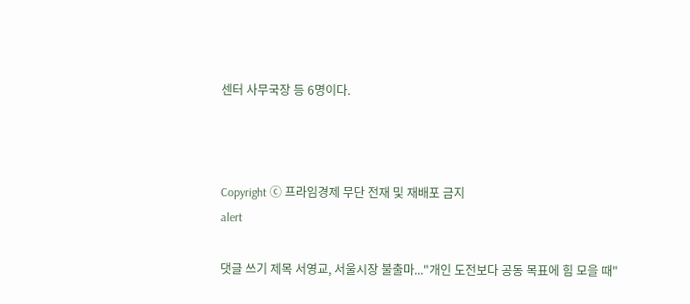센터 사무국장 등 6명이다.



Copyright ⓒ 프라임경제 무단 전재 및 재배포 금지
alert

댓글 쓰기 제목 서영교, 서울시장 불출마..."개인 도전보다 공동 목표에 힘 모을 때"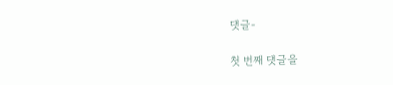댓글-

첫 번째 댓글을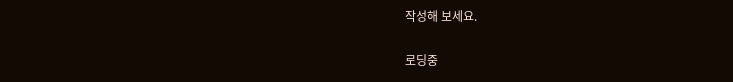작성해 보세요.

로딩중